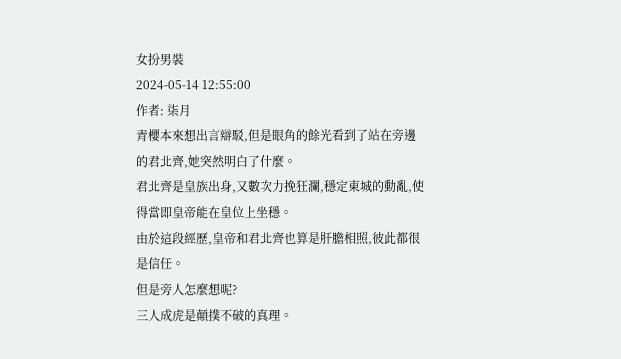女扮男裝
2024-05-14 12:55:00
作者: 柒月
青櫻本來想出言辯駁,但是眼角的餘光看到了站在旁邊的君北齊,她突然明白了什麼。
君北齊是皇族出身,又數次力挽狂瀾,穩定東城的動亂,使得當即皇帝能在皇位上坐穩。
由於這段經歷,皇帝和君北齊也算是肝膽相照,彼此都很是信任。
但是旁人怎麼想呢?
三人成虎是顛撲不破的真理。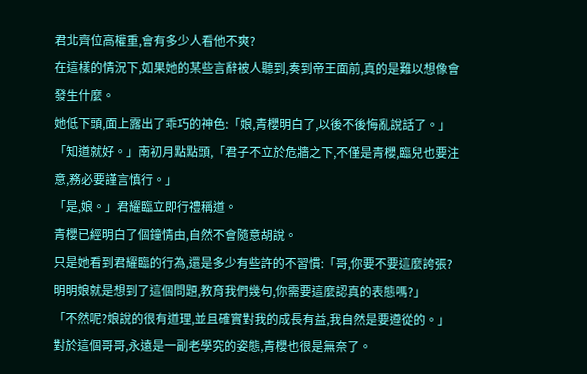君北齊位高權重,會有多少人看他不爽?
在這樣的情況下,如果她的某些言辭被人聽到,奏到帝王面前,真的是難以想像會發生什麼。
她低下頭,面上露出了乖巧的神色:「娘,青櫻明白了,以後不後悔亂說話了。」
「知道就好。」南初月點點頭,「君子不立於危牆之下,不僅是青櫻,臨兒也要注意,務必要謹言慎行。」
「是,娘。」君耀臨立即行禮稱道。
青櫻已經明白了個鐘情由,自然不會隨意胡說。
只是她看到君耀臨的行為,還是多少有些許的不習慣:「哥,你要不要這麼誇張?明明娘就是想到了這個問題,教育我們幾句,你需要這麼認真的表態嗎?」
「不然呢?娘說的很有道理,並且確實對我的成長有益,我自然是要遵從的。」
對於這個哥哥,永遠是一副老學究的姿態,青櫻也很是無奈了。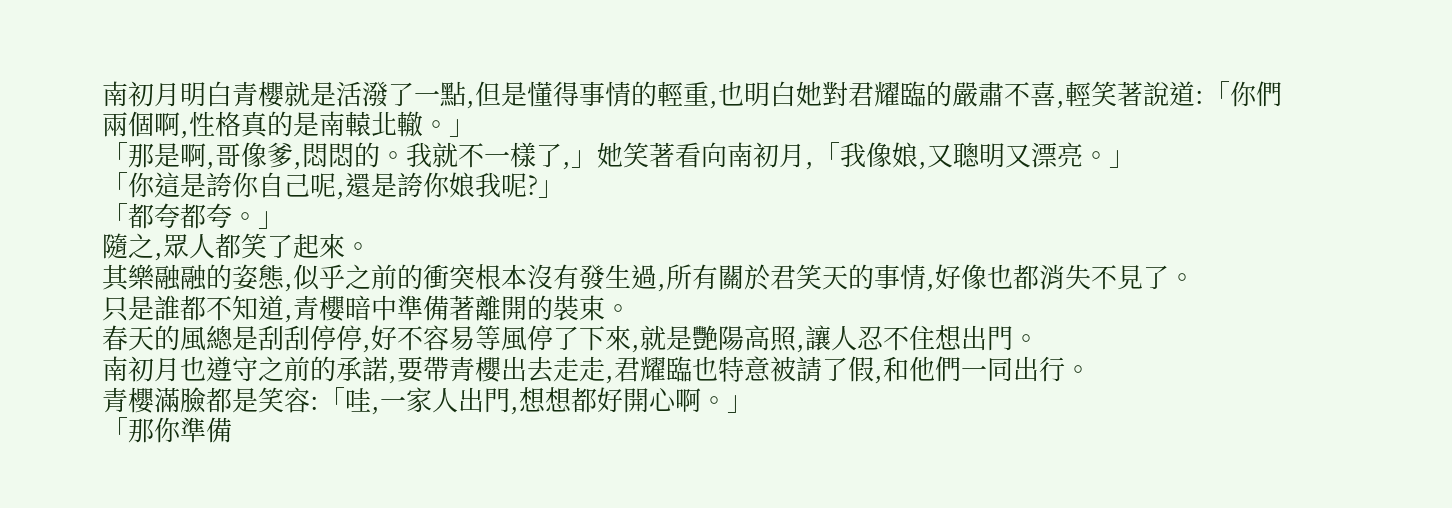南初月明白青櫻就是活潑了一點,但是懂得事情的輕重,也明白她對君耀臨的嚴肅不喜,輕笑著說道:「你們兩個啊,性格真的是南轅北轍。」
「那是啊,哥像爹,悶悶的。我就不一樣了,」她笑著看向南初月,「我像娘,又聰明又漂亮。」
「你這是誇你自己呢,還是誇你娘我呢?」
「都夸都夸。」
隨之,眾人都笑了起來。
其樂融融的姿態,似乎之前的衝突根本沒有發生過,所有關於君笑天的事情,好像也都消失不見了。
只是誰都不知道,青櫻暗中準備著離開的裝束。
春天的風總是刮刮停停,好不容易等風停了下來,就是艷陽高照,讓人忍不住想出門。
南初月也遵守之前的承諾,要帶青櫻出去走走,君耀臨也特意被請了假,和他們一同出行。
青櫻滿臉都是笑容:「哇,一家人出門,想想都好開心啊。」
「那你準備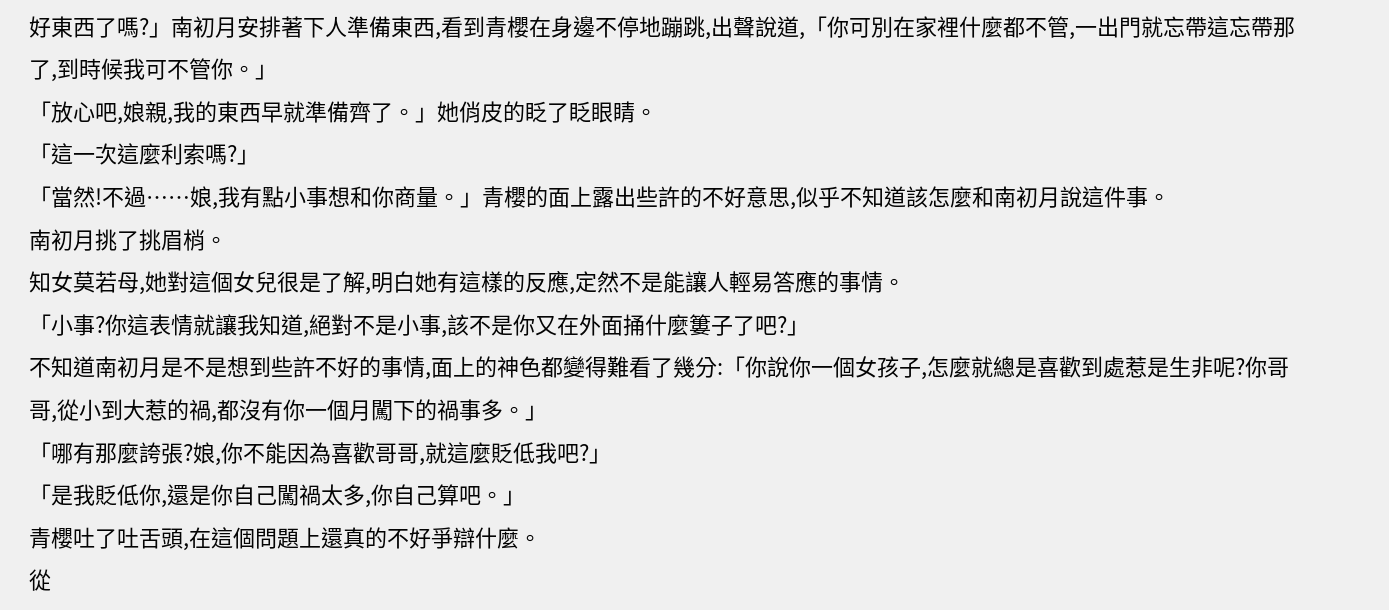好東西了嗎?」南初月安排著下人準備東西,看到青櫻在身邊不停地蹦跳,出聲說道,「你可別在家裡什麼都不管,一出門就忘帶這忘帶那了,到時候我可不管你。」
「放心吧,娘親,我的東西早就準備齊了。」她俏皮的眨了眨眼睛。
「這一次這麼利索嗎?」
「當然!不過……娘,我有點小事想和你商量。」青櫻的面上露出些許的不好意思,似乎不知道該怎麼和南初月說這件事。
南初月挑了挑眉梢。
知女莫若母,她對這個女兒很是了解,明白她有這樣的反應,定然不是能讓人輕易答應的事情。
「小事?你這表情就讓我知道,絕對不是小事,該不是你又在外面捅什麼簍子了吧?」
不知道南初月是不是想到些許不好的事情,面上的神色都變得難看了幾分:「你說你一個女孩子,怎麼就總是喜歡到處惹是生非呢?你哥哥,從小到大惹的禍,都沒有你一個月闖下的禍事多。」
「哪有那麼誇張?娘,你不能因為喜歡哥哥,就這麼貶低我吧?」
「是我貶低你,還是你自己闖禍太多,你自己算吧。」
青櫻吐了吐舌頭,在這個問題上還真的不好爭辯什麼。
從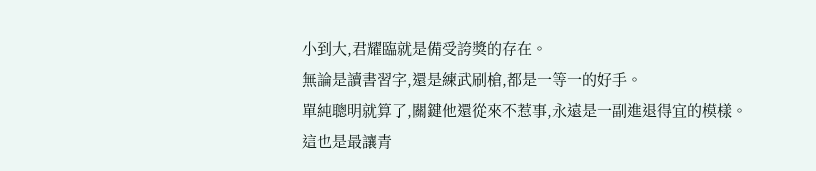小到大,君耀臨就是備受誇獎的存在。
無論是讀書習字,還是練武刷槍,都是一等一的好手。
單純聰明就算了,關鍵他還從來不惹事,永遠是一副進退得宜的模樣。
這也是最讓青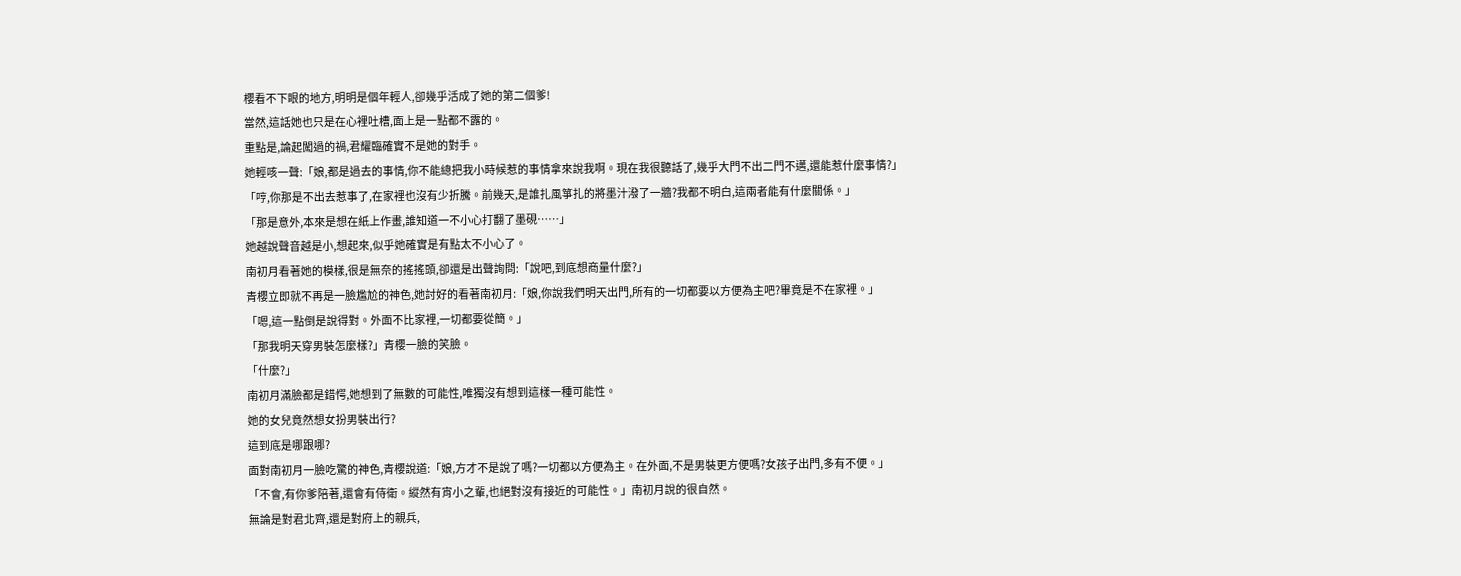櫻看不下眼的地方,明明是個年輕人,卻幾乎活成了她的第二個爹!
當然,這話她也只是在心裡吐槽,面上是一點都不露的。
重點是,論起闖過的禍,君耀臨確實不是她的對手。
她輕咳一聲:「娘,都是過去的事情,你不能總把我小時候惹的事情拿來說我啊。現在我很聽話了,幾乎大門不出二門不邁,還能惹什麼事情?」
「哼,你那是不出去惹事了,在家裡也沒有少折騰。前幾天,是誰扎風箏扎的將墨汁潑了一牆?我都不明白,這兩者能有什麼關係。」
「那是意外,本來是想在紙上作畫,誰知道一不小心打翻了墨硯……」
她越說聲音越是小,想起來,似乎她確實是有點太不小心了。
南初月看著她的模樣,很是無奈的搖搖頭,卻還是出聲詢問:「說吧,到底想商量什麼?」
青櫻立即就不再是一臉尷尬的神色,她討好的看著南初月:「娘,你說我們明天出門,所有的一切都要以方便為主吧?畢竟是不在家裡。」
「嗯,這一點倒是說得對。外面不比家裡,一切都要從簡。」
「那我明天穿男裝怎麼樣?」青櫻一臉的笑臉。
「什麼?」
南初月滿臉都是錯愕,她想到了無數的可能性,唯獨沒有想到這樣一種可能性。
她的女兒竟然想女扮男裝出行?
這到底是哪跟哪?
面對南初月一臉吃驚的神色,青櫻說道:「娘,方才不是說了嗎?一切都以方便為主。在外面,不是男裝更方便嗎?女孩子出門,多有不便。」
「不會,有你爹陪著,還會有侍衛。縱然有宵小之輩,也絕對沒有接近的可能性。」南初月說的很自然。
無論是對君北齊,還是對府上的親兵,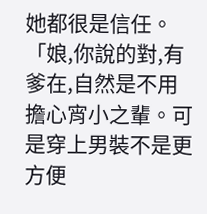她都很是信任。
「娘,你說的對,有爹在,自然是不用擔心宵小之輩。可是穿上男裝不是更方便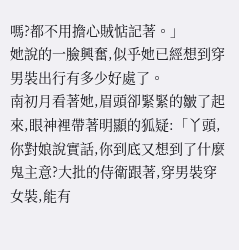嗎?都不用擔心賊惦記著。」
她說的一臉興奮,似乎她已經想到穿男裝出行有多少好處了。
南初月看著她,眉頭卻緊緊的皺了起來,眼神裡帶著明顯的狐疑:「丫頭,你對娘說實話,你到底又想到了什麼鬼主意?大批的侍衛跟著,穿男裝穿女裝,能有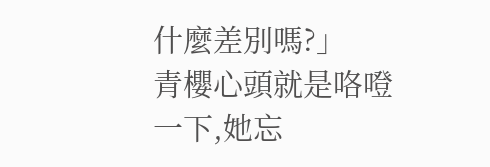什麼差別嗎?」
青櫻心頭就是咯噔一下,她忘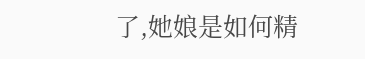了,她娘是如何精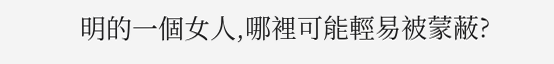明的一個女人,哪裡可能輕易被蒙蔽?